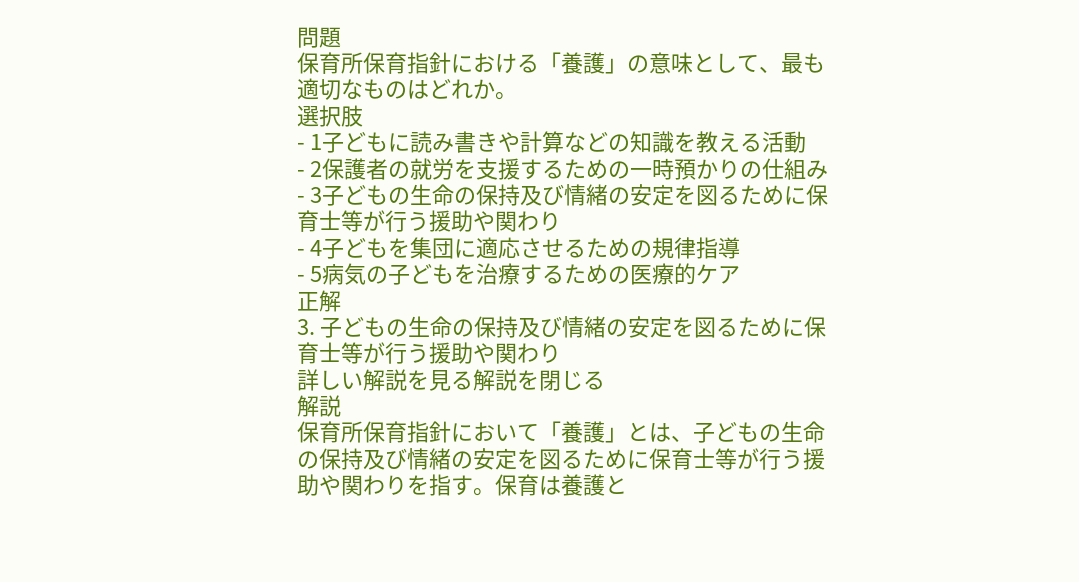問題
保育所保育指針における「養護」の意味として、最も適切なものはどれか。
選択肢
- 1子どもに読み書きや計算などの知識を教える活動
- 2保護者の就労を支援するための一時預かりの仕組み
- 3子どもの生命の保持及び情緒の安定を図るために保育士等が行う援助や関わり
- 4子どもを集団に適応させるための規律指導
- 5病気の子どもを治療するための医療的ケア
正解
3. 子どもの生命の保持及び情緒の安定を図るために保育士等が行う援助や関わり
詳しい解説を見る解説を閉じる
解説
保育所保育指針において「養護」とは、子どもの生命の保持及び情緒の安定を図るために保育士等が行う援助や関わりを指す。保育は養護と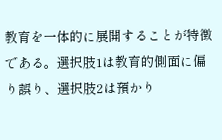教育を一体的に展開することが特徴である。選択肢1は教育的側面に偏り誤り、選択肢2は預かり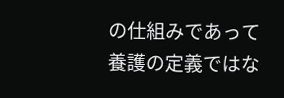の仕組みであって養護の定義ではな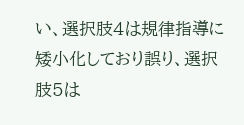い、選択肢4は規律指導に矮小化しており誤り、選択肢5は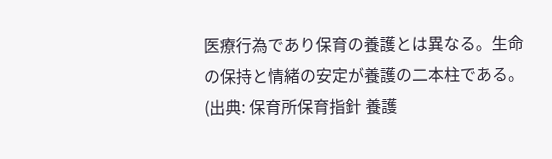医療行為であり保育の養護とは異なる。生命の保持と情緒の安定が養護の二本柱である。(出典: 保育所保育指針 養護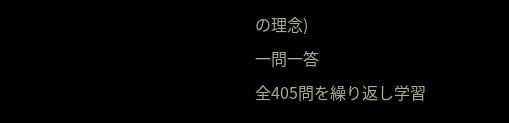の理念)
一問一答
全405問を繰り返し学習